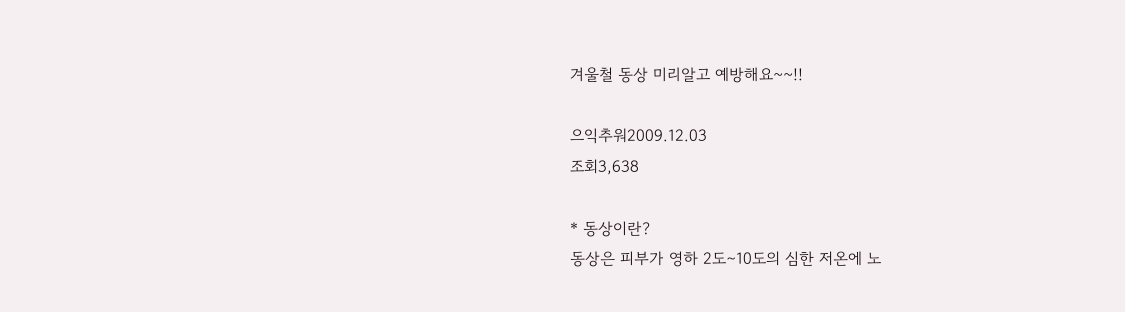겨울철 동상 미리알고 예방해요~~!!

으익추워2009.12.03
조회3,638

* 동상이란?
동상은 피부가 영하 2도∼10도의 심한 저온에 노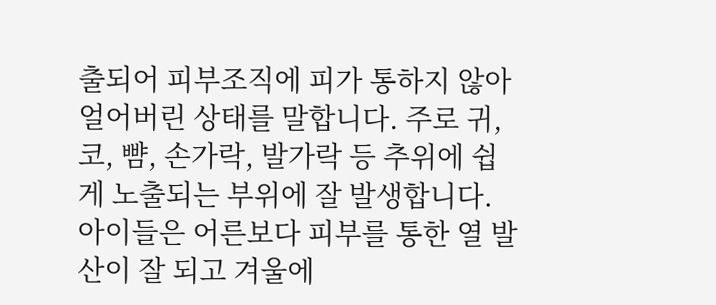출되어 피부조직에 피가 통하지 않아 얼어버린 상태를 말합니다. 주로 귀, 코, 뺨, 손가락, 발가락 등 추위에 쉽게 노출되는 부위에 잘 발생합니다.
아이들은 어른보다 피부를 통한 열 발산이 잘 되고 겨울에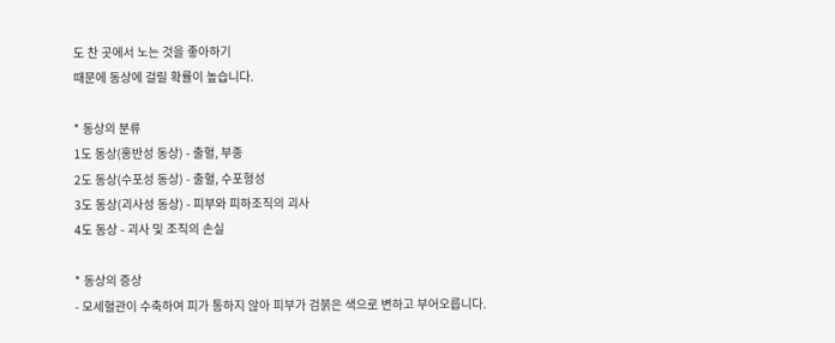도 찬 곳에서 노는 것을 좋아하기
때문에 동상에 걸릴 확률이 높습니다.

* 동상의 분류
1도 동상(홍반성 동상) - 출혈, 부종
2도 동상(수포성 동상) - 출혈, 수포형성
3도 동상(괴사성 동상) - 피부와 피하조직의 괴사
4도 동상 - 괴사 및 조직의 손실

* 동상의 증상
- 모세혈관이 수축하여 피가 통하지 않아 피부가 검붉은 색으로 변하고 부어오릅니다.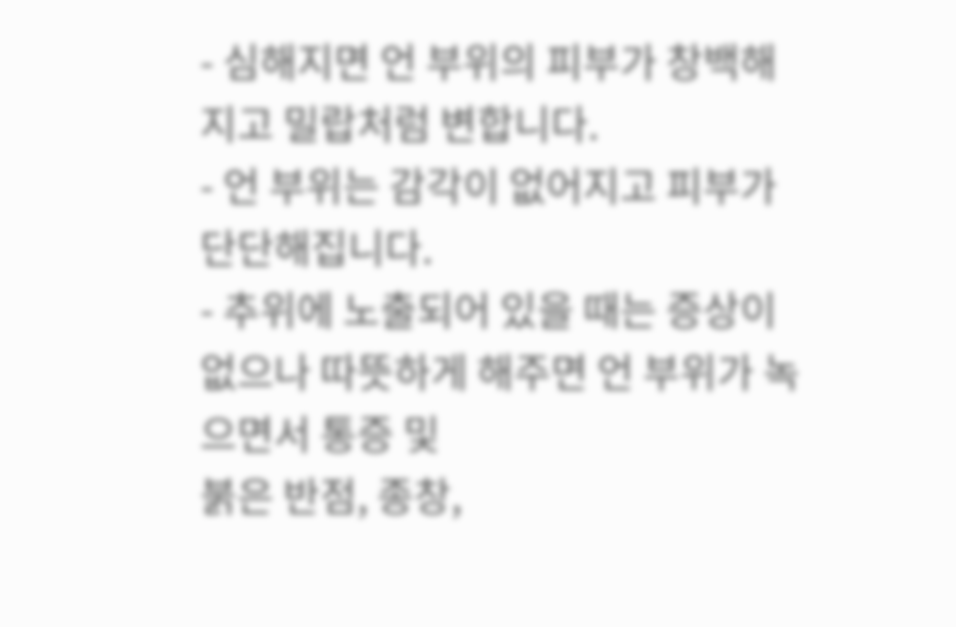- 심해지면 언 부위의 피부가 창백해지고 밀랍처럼 변합니다.
- 언 부위는 감각이 없어지고 피부가 단단해집니다.
- 추위에 노출되어 있을 때는 증상이 없으나 따뜻하게 해주면 언 부위가 녹으면서 통증 및
붉은 반점, 종창,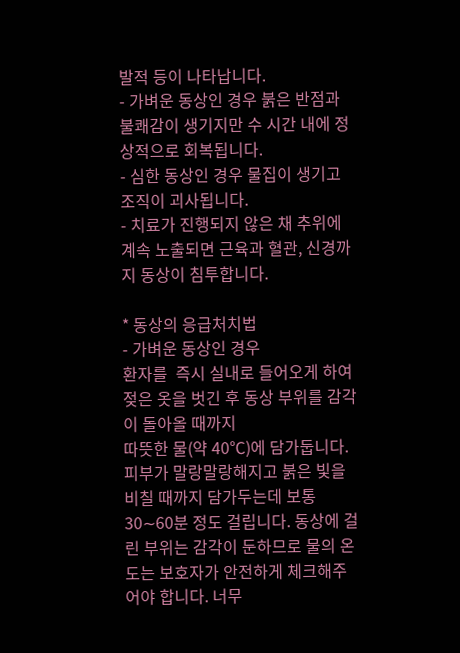발적 등이 나타납니다.
- 가벼운 동상인 경우 붉은 반점과 불쾌감이 생기지만 수 시간 내에 정상적으로 회복됩니다.
- 심한 동상인 경우 물집이 생기고 조직이 괴사됩니다.
- 치료가 진행되지 않은 채 추위에 계속 노출되면 근육과 혈관, 신경까지 동상이 침투합니다.

* 동상의 응급처치법
- 가벼운 동상인 경우
환자를  즉시 실내로 들어오게 하여 젖은 옷을 벗긴 후 동상 부위를 감각이 돌아올 때까지
따뜻한 물(약 40℃)에 담가둡니다. 피부가 말랑말랑해지고 붉은 빛을 비칠 때까지 담가두는데 보통 30∼60분 정도 걸립니다. 동상에 걸린 부위는 감각이 둔하므로 물의 온도는 보호자가 안전하게 체크해주어야 합니다. 너무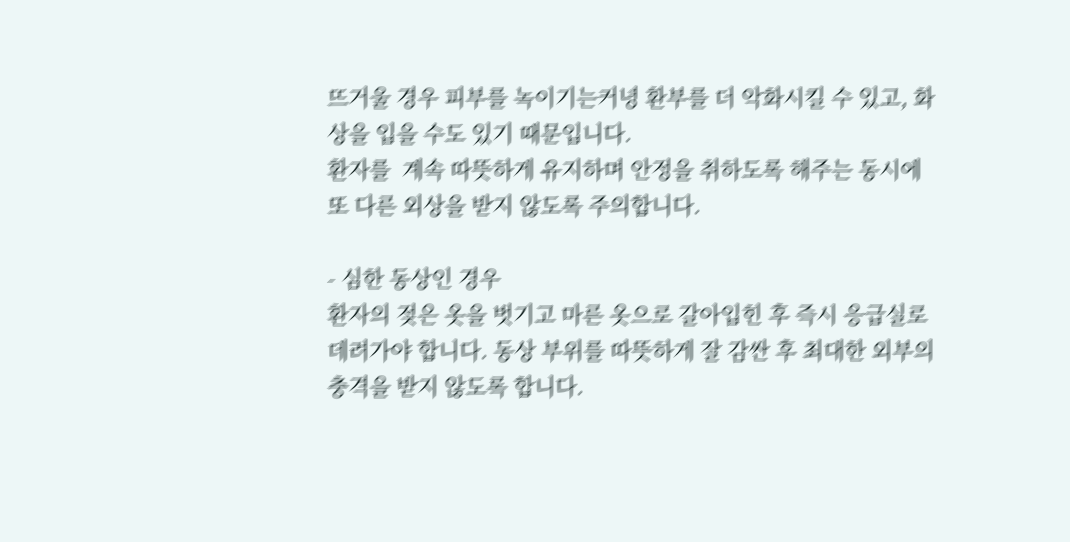뜨거울 경우 피부를 녹이기는커녕 환부를 더 악화시킬 수 있고, 화상을 입을 수도 있기 때문입니다.
환자를  계속 따뜻하게 유지하며 안정을 취하도록 해주는 동시에 또 다른 외상을 받지 않도록 주의합니다.

- 심한 동상인 경우
환자의 젖은 옷을 벗기고 마른 옷으로 갈아입힌 후 즉시 응급실로 데려가야 합니다. 동상 부위를 따뜻하게 잘 감싼 후 최대한 외부의 충격을 받지 않도록 합니다.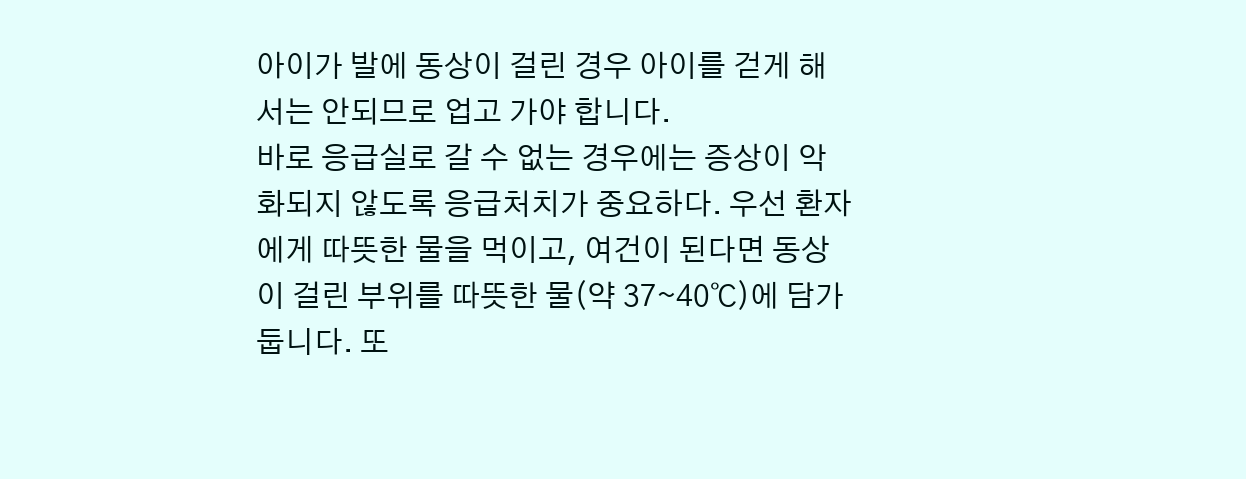아이가 발에 동상이 걸린 경우 아이를 걷게 해서는 안되므로 업고 가야 합니다.
바로 응급실로 갈 수 없는 경우에는 증상이 악화되지 않도록 응급처치가 중요하다. 우선 환자에게 따뜻한 물을 먹이고, 여건이 된다면 동상이 걸린 부위를 따뜻한 물(약 37∼40℃)에 담가둡니다. 또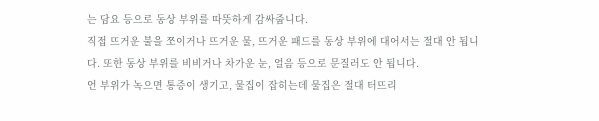는 담요 등으로 동상 부위를 따뜻하게 감싸줍니다.
직접 뜨거운 불을 쪼이거나 뜨거운 물, 뜨거운 패드를 동상 부위에 대어서는 절대 안 됩니다. 또한 동상 부위를 비비거나 차가운 눈, 얼음 등으로 문질러도 안 됩니다.
언 부위가 녹으면 통증이 생기고, 물집이 잡히는데 물집은 절대 터뜨리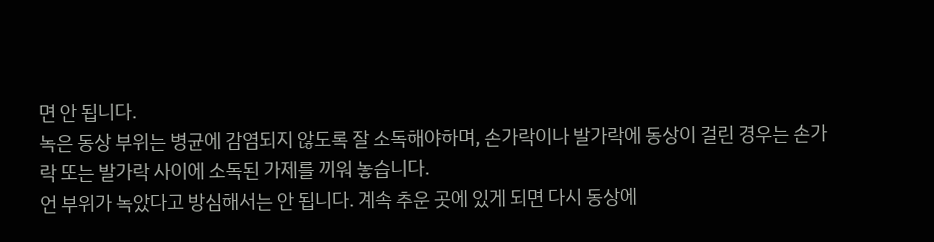면 안 됩니다.
녹은 동상 부위는 병균에 감염되지 않도록 잘 소독해야하며, 손가락이나 발가락에 동상이 걸린 경우는 손가락 또는 발가락 사이에 소독된 가제를 끼워 놓습니다.
언 부위가 녹았다고 방심해서는 안 됩니다. 계속 추운 곳에 있게 되면 다시 동상에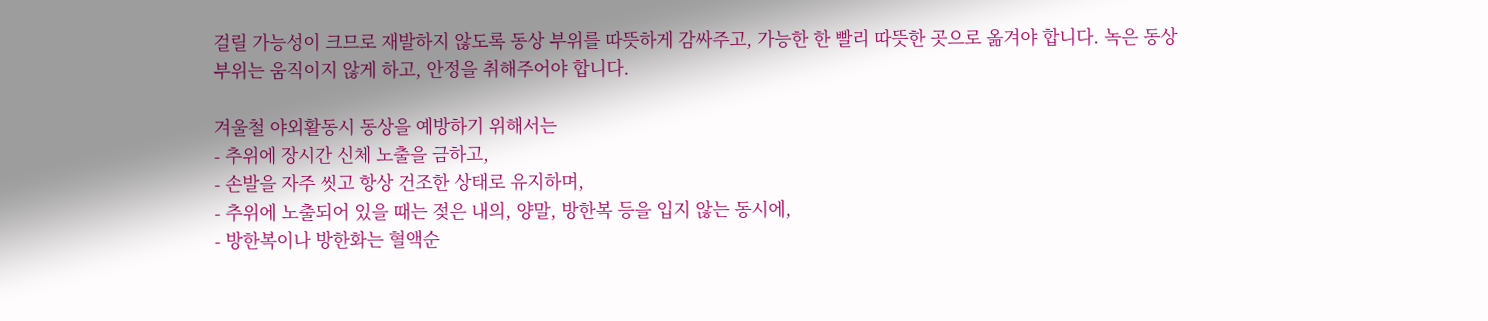걸릴 가능성이 크므로 재발하지 않도록 동상 부위를 따뜻하게 감싸주고, 가능한 한 빨리 따뜻한 곳으로 옮겨야 합니다. 녹은 동상 부위는 움직이지 않게 하고, 안정을 취해주어야 합니다.

겨울철 야외활동시 동상을 예방하기 위해서는
- 추위에 장시간 신체 노출을 금하고,
- 손발을 자주 씻고 항상 건조한 상태로 유지하며,
- 추위에 노출되어 있을 때는 젖은 내의, 양말, 방한복 등을 입지 않는 동시에,
- 방한복이나 방한화는 혈액순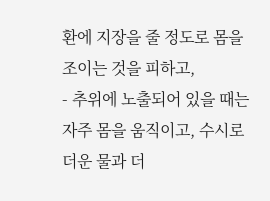환에 지장을 줄 정도로 몸을 조이는 것을 피하고,
- 추위에 노출되어 있을 때는 자주 몸을 움직이고, 수시로 더운 물과 더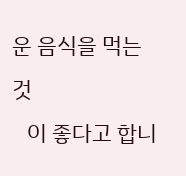운 음식을 먹는 것
   이 좋다고 합니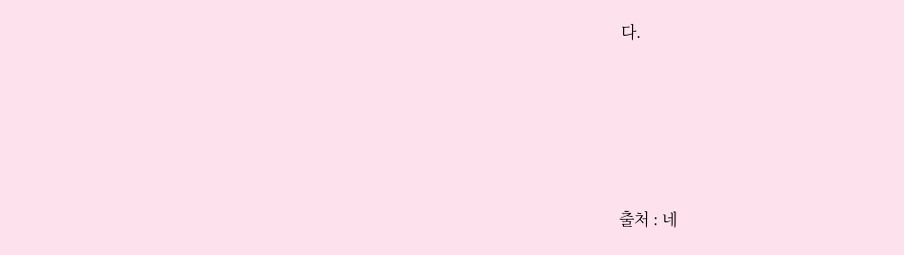다.





출처 : 네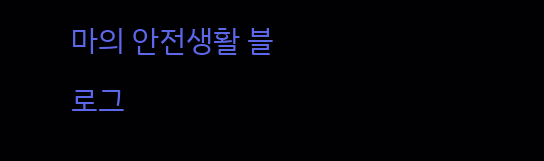마의 안전생활 블로그